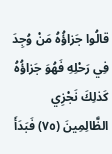قالُوا جَزاؤُهُ مَنْ وُجِدَ فِي رَحْلِهِ فَهُوَ جَزاؤُهُ كَذلِكَ نَجْزِي الظَّالِمِينَ (٧٥) فَبَدَأَ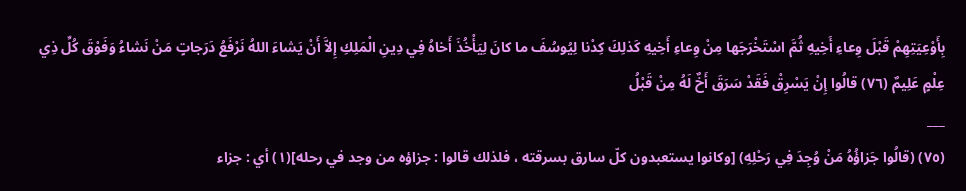بِأَوْعِيَتِهِمْ قَبْلَ وِعاءِ أَخِيهِ ثُمَّ اسْتَخْرَجَها مِنْ وِعاءِ أَخِيهِ كَذلِكَ كِدْنا لِيُوسُفَ ما كانَ لِيَأْخُذَ أَخاهُ فِي دِينِ الْمَلِكِ إِلاَّ أَنْ يَشاءَ اللهُ نَرْفَعُ دَرَجاتٍ مَنْ نَشاءُ وَفَوْقَ كُلِّ ذِي عِلْمٍ عَلِيمٌ (٧٦) قالُوا إِنْ يَسْرِقْ فَقَدْ سَرَقَ أَخٌ لَهُ مِنْ قَبْلُ
___
(٧٥) (قالُوا جَزاؤُهُ مَنْ وُجِدَ فِي رَحْلِهِ) [وكانوا يستعبدون كلّ سارق بسرقته ، فلذلك قالوا : جزاؤه من وجد في رحله](١) أي : جزاء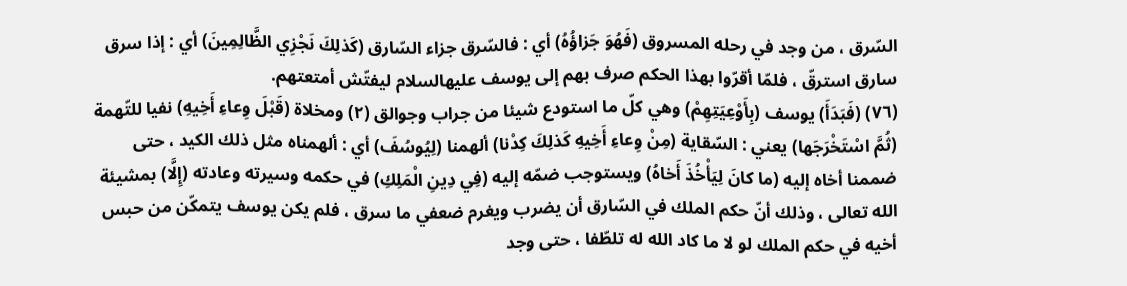السّرق ، من وجد في رحله المسروق (فَهُوَ جَزاؤُهُ) أي : فالسّرق جزاء السّارق (كَذلِكَ نَجْزِي الظَّالِمِينَ) أي : إذا سرق سارق استرقّ ، فلمّا أقرّوا بهذا الحكم صرف بهم إلى يوسف عليهالسلام ليفتّش أمتعتهم.
(٧٦) (فَبَدَأَ) يوسف (بِأَوْعِيَتِهِمْ) وهي كلّ ما استودع شيئا من جراب وجوالق (٢) ومخلاة (قَبْلَ وِعاءِ أَخِيهِ) نفيا للتّهمة (ثُمَّ اسْتَخْرَجَها) يعني : السّقاية (مِنْ وِعاءِ أَخِيهِ كَذلِكَ كِدْنا) ألهمنا (لِيُوسُفَ) أي : ألهمناه مثل ذلك الكيد ، حتى ضممنا أخاه إليه (ما كانَ لِيَأْخُذَ أَخاهُ) ويستوجب ضمّه إليه (فِي دِينِ الْمَلِكِ) في حكمه وسيرته وعادته (إِلَّا) بمشيئة الله تعالى ، وذلك أنّ حكم الملك في السّارق أن يضرب ويغرم ضعفي ما سرق ، فلم يكن يوسف يتمكّن من حبس أخيه في حكم الملك لو لا ما كاد الله له تلطّفا ، حتى وجد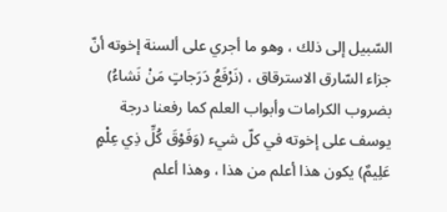السّبيل إلى ذلك ، وهو ما أجري على ألسنة إخوته أنّ جزاء السّارق الاسترقاق ، (نَرْفَعُ دَرَجاتٍ مَنْ نَشاءُ) بضروب الكرامات وأبواب العلم كما رفعنا درجة يوسف على إخوته في كلّ شيء (وَفَوْقَ كُلِّ ذِي عِلْمٍ عَلِيمٌ) يكون هذا أعلم من هذا ، وهذا أعلم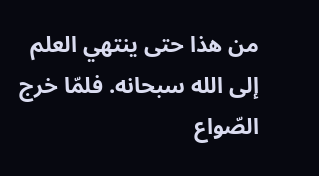من هذا حتى ينتهي العلم إلى الله سبحانه. فلمّا خرج الصّواع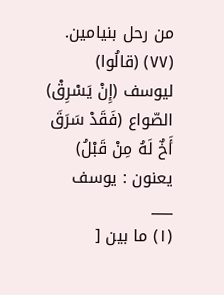من رحل بنيامين.
(٧٧) (قالُوا) ليوسف (إِنْ يَسْرِقْ) الصّواع (فَقَدْ سَرَقَ أَخٌ لَهُ مِنْ قَبْلُ) يعنون : يوسف
___
(١) ما بين [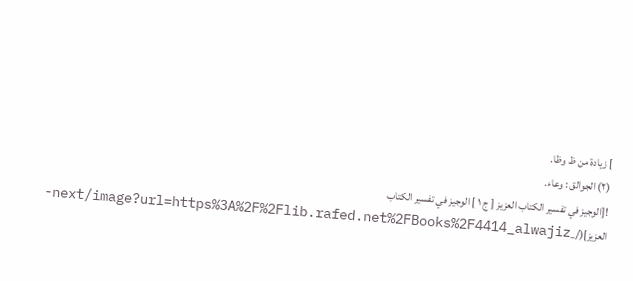] زيادة من ظ وظا.
(٢) الجوالق : وعاء.
![الوجيز في تفسير الكتاب العزيز [ ج ١ ] الوجيز في تفسير الكتاب العزيز](/_next/image?url=https%3A%2F%2Flib.rafed.net%2FBooks%2F4414_alwajiz-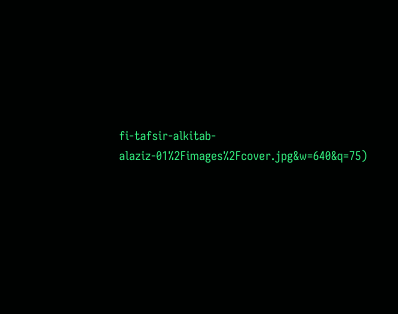fi-tafsir-alkitab-alaziz-01%2Fimages%2Fcover.jpg&w=640&q=75)